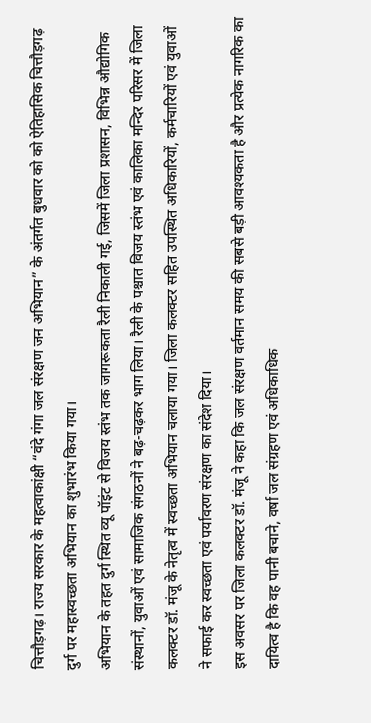चित्तौड़गढ़। राज्य सरकार के महत्वाकांक्षी “वंदे गंगा जल संरक्षण जन अभियान” के अंतर्गत बुधवार को को ऐतिहासिक चित्तौड़गढ़ दुर्ग पर महास्वच्छता अभियान का शुभारंभ किया गया।
अभियान के तहत दुर्ग स्थित व्यू पॉइंट से विजय स्तंभ तक जागरूकता रैली निकाली गई, जिसमें जिला प्रशासन, विभिन्न औद्योगिक संस्थानों, युवाओं एवं सामाजिक संगठनों ने बढ़-चढ़कर भाग लिया। रैली के पश्चात विजय स्तंभ एवं कालिका मन्दिर परिसर में जिला कलक्टर डॉ. मंजू के नेतृत्व में स्वच्छता अभियान चलाया गया। जिला कलक्टर सहित उपस्थित अधिकारियों, कर्मचारियों एवं युवाओं ने सफाई कर स्वच्छता एवं पर्यावरण संरक्षण का संदेश दिया।
इस अवसर पर जिला कलक्टर डॉ. मंजू ने कहा कि जल संरक्षण वर्तमान समय की सबसे बड़ी आवश्यकता है और प्रत्येक नागरिक का दायित्व है कि वह पानी बचाने, वर्षा जल संग्रहण एवं अधिकाधिक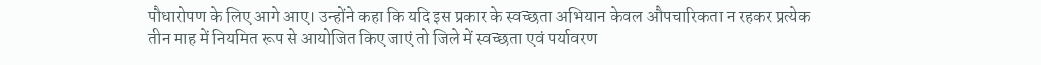पौधारोपण के लिए आगे आए। उन्होंने कहा कि यदि इस प्रकार के स्वच्छता अभियान केवल औपचारिकता न रहकर प्रत्येक तीन माह में नियमित रूप से आयोजित किए जाएं तो जिले में स्वच्छता एवं पर्यावरण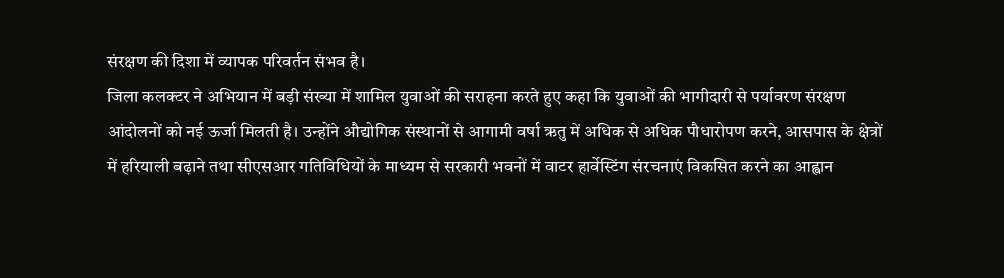संरक्षण की दिशा में व्यापक परिवर्तन संभव है।
जिला कलक्टर ने अभियान में बड़ी संख्या में शामिल युवाओं की सराहना करते हुए कहा कि युवाओं की भागीदारी से पर्यावरण संरक्षण आंदोलनों को नई ऊर्जा मिलती है। उन्होंने औद्योगिक संस्थानों से आगामी वर्षा ऋतु में अधिक से अधिक पौधारोपण करने, आसपास के क्षेत्रों में हरियाली बढ़ाने तथा सीएसआर गतिविधियों के माध्यम से सरकारी भवनों में वाटर हार्वेस्टिंग संरचनाएं विकसित करने का आह्वान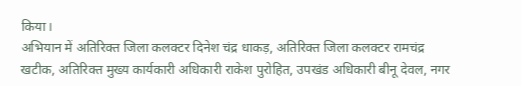किया।
अभियान में अतिरिक्त जिला कलक्टर दिनेश चंद्र धाकड़, अतिरिक्त जिला कलक्टर रामचंद्र खटीक, अतिरिक्त मुख्य कार्यकारी अधिकारी राकेश पुरोहित, उपखंड अधिकारी बीनू देवल, नगर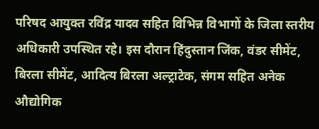परिषद आयुक्त रविंद्र यादव सहित विभिन्न विभागों के जिला स्तरीय अधिकारी उपस्थित रहे। इस दौरान हिंदुस्तान जिंक, वंडर सीमेंट, बिरला सीमेंट, आदित्य बिरला अल्ट्राटेक, संगम सहित अनेक औद्योगिक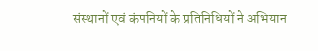संस्थानों एवं कंपनियों के प्रतिनिधियों ने अभियान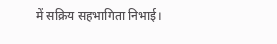में सक्रिय सहभागिता निभाई।